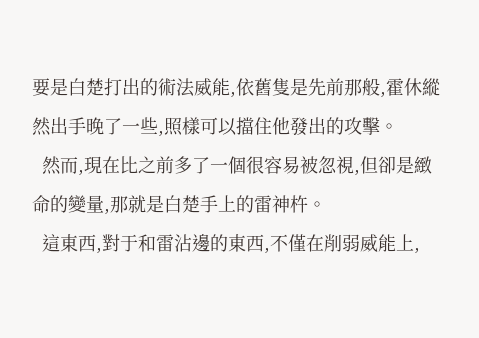要是白楚打出的術法威能,依舊隻是先前那般,霍休縱然出手晚了一些,照樣可以擋住他發出的攻擊。
  然而,現在比之前多了一個很容易被忽視,但卻是緻命的變量,那就是白楚手上的雷神杵。
  這東西,對于和雷沾邊的東西,不僅在削弱威能上,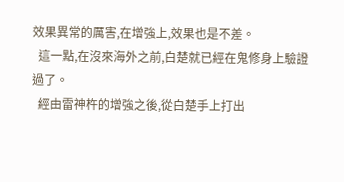效果異常的厲害,在增強上,效果也是不差。
  這一點,在沒來海外之前,白楚就已經在鬼修身上驗證過了。
  經由雷神杵的增強之後,從白楚手上打出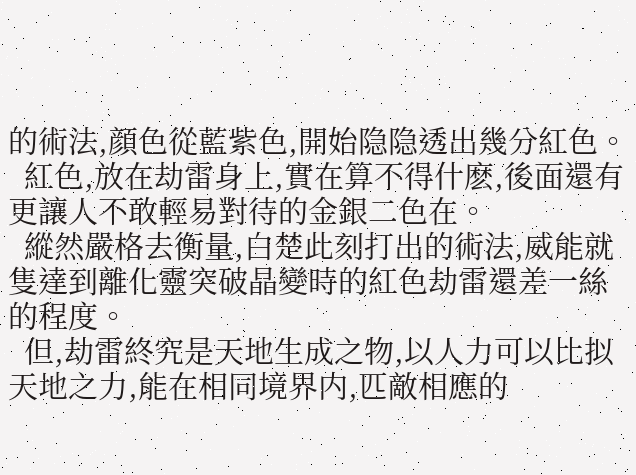的術法,顔色從藍紫色,開始隐隐透出幾分紅色。
  紅色,放在劫雷身上,實在算不得什麽,後面還有更讓人不敢輕易對待的金銀二色在。
  縱然嚴格去衡量,白楚此刻打出的術法,威能就隻達到離化靈突破晶變時的紅色劫雷還差一絲的程度。
  但,劫雷終究是天地生成之物,以人力可以比拟天地之力,能在相同境界内,匹敵相應的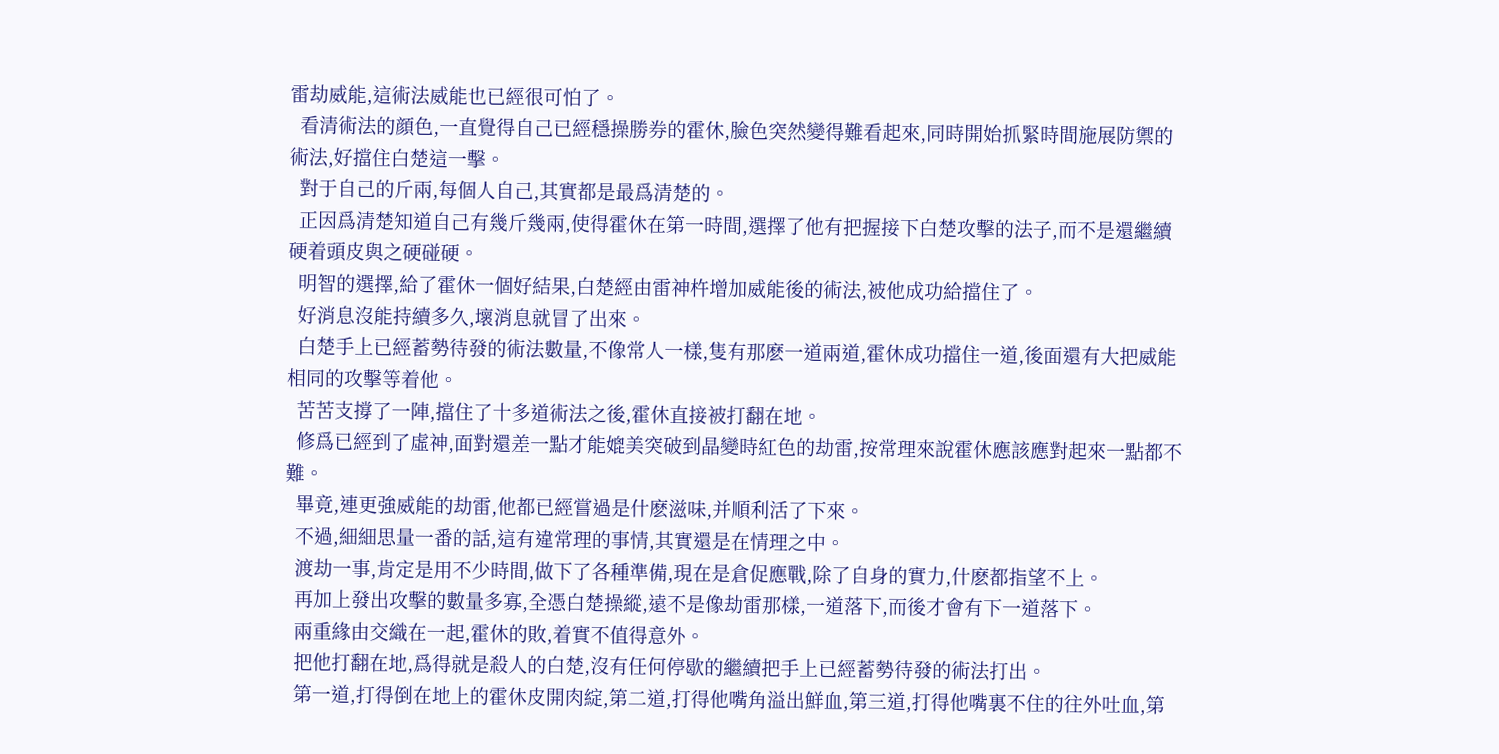雷劫威能,這術法威能也已經很可怕了。
  看清術法的顔色,一直覺得自己已經穩操勝券的霍休,臉色突然變得難看起來,同時開始抓緊時間施展防禦的術法,好擋住白楚這一擊。
  對于自己的斤兩,每個人自己,其實都是最爲清楚的。
  正因爲清楚知道自己有幾斤幾兩,使得霍休在第一時間,選擇了他有把握接下白楚攻擊的法子,而不是還繼續硬着頭皮與之硬碰硬。
  明智的選擇,給了霍休一個好結果,白楚經由雷神杵增加威能後的術法,被他成功給擋住了。
  好消息沒能持續多久,壞消息就冒了出來。
  白楚手上已經蓄勢待發的術法數量,不像常人一樣,隻有那麽一道兩道,霍休成功擋住一道,後面還有大把威能相同的攻擊等着他。
  苦苦支撐了一陣,擋住了十多道術法之後,霍休直接被打翻在地。
  修爲已經到了虛神,面對還差一點才能媲美突破到晶變時紅色的劫雷,按常理來說霍休應該應對起來一點都不難。
  畢竟,連更強威能的劫雷,他都已經嘗過是什麽滋味,并順利活了下來。
  不過,細細思量一番的話,這有違常理的事情,其實還是在情理之中。
  渡劫一事,肯定是用不少時間,做下了各種準備,現在是倉促應戰,除了自身的實力,什麽都指望不上。
  再加上發出攻擊的數量多寡,全憑白楚操縱,遠不是像劫雷那樣,一道落下,而後才會有下一道落下。
  兩重緣由交織在一起,霍休的敗,着實不值得意外。
  把他打翻在地,爲得就是殺人的白楚,沒有任何停歇的繼續把手上已經蓄勢待發的術法打出。
  第一道,打得倒在地上的霍休皮開肉綻,第二道,打得他嘴角溢出鮮血,第三道,打得他嘴裏不住的往外吐血,第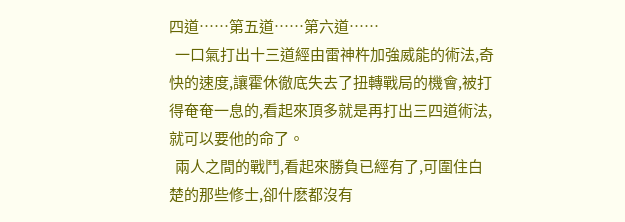四道……第五道……第六道……
  一口氣打出十三道經由雷神杵加強威能的術法,奇快的速度,讓霍休徹底失去了扭轉戰局的機會,被打得奄奄一息的,看起來頂多就是再打出三四道術法,就可以要他的命了。
  兩人之間的戰鬥,看起來勝負已經有了,可圍住白楚的那些修士,卻什麽都沒有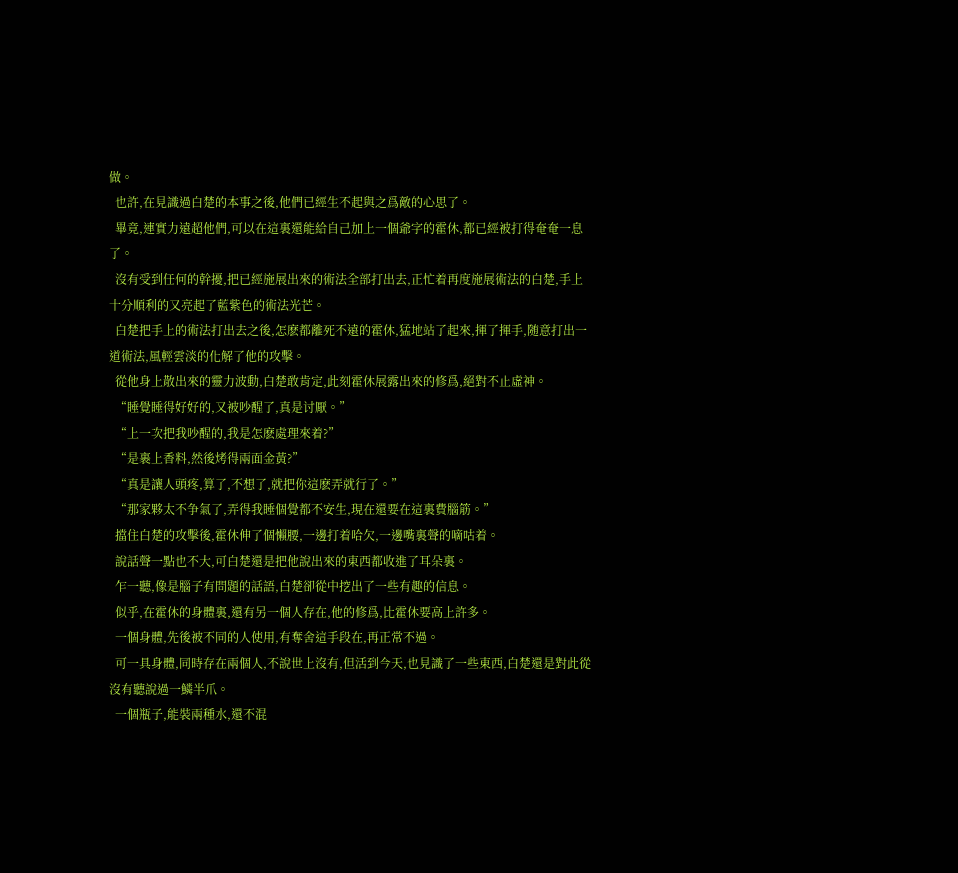做。
  也許,在見識過白楚的本事之後,他們已經生不起與之爲敵的心思了。
  畢竟,連實力遠超他們,可以在這裏還能給自己加上一個爺字的霍休,都已經被打得奄奄一息了。
  沒有受到任何的幹擾,把已經施展出來的術法全部打出去,正忙着再度施展術法的白楚,手上十分順利的又亮起了藍紫色的術法光芒。
  白楚把手上的術法打出去之後,怎麽都離死不遠的霍休,猛地站了起來,揮了揮手,随意打出一道術法,風輕雲淡的化解了他的攻擊。
  從他身上散出來的靈力波動,白楚敢肯定,此刻霍休展露出來的修爲,絕對不止虛神。
  “睡覺睡得好好的,又被吵醒了,真是讨厭。”
  “上一次把我吵醒的,我是怎麽處理來着?”
  “是裹上香料,然後烤得兩面金黃?”
  “真是讓人頭疼,算了,不想了,就把你這麽弄就行了。”
  “那家夥太不争氣了,弄得我睡個覺都不安生,現在還要在這裏費腦筋。”
  擋住白楚的攻擊後,霍休伸了個懶腰,一邊打着哈欠,一邊嘴裏聲的嘀咕着。
  說話聲一點也不大,可白楚還是把他說出來的東西都收進了耳朵裏。
  乍一聽,像是腦子有問題的話語,白楚卻從中挖出了一些有趣的信息。
  似乎,在霍休的身體裏,還有另一個人存在,他的修爲,比霍休要高上許多。
  一個身體,先後被不同的人使用,有奪舍這手段在,再正常不過。
  可一具身體,同時存在兩個人,不說世上沒有,但活到今天,也見識了一些東西,白楚還是對此從沒有聽說過一鱗半爪。
  一個瓶子,能裝兩種水,還不混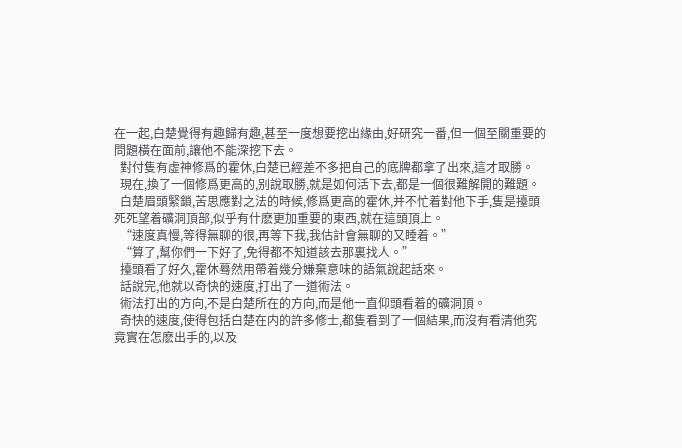在一起,白楚覺得有趣歸有趣,甚至一度想要挖出緣由,好研究一番,但一個至關重要的問題橫在面前,讓他不能深挖下去。
  對付隻有虛神修爲的霍休,白楚已經差不多把自己的底牌都拿了出來,這才取勝。
  現在,換了一個修爲更高的,别說取勝,就是如何活下去,都是一個很難解開的難題。
  白楚眉頭緊鎖,苦思應對之法的時候,修爲更高的霍休,并不忙着對他下手,隻是擡頭死死望着礦洞頂部,似乎有什麽更加重要的東西,就在這頭頂上。
  “速度真慢,等得無聊的很,再等下我,我估計會無聊的又睡着。”
  “算了,幫你們一下好了,免得都不知道該去那裏找人。”
  擡頭看了好久,霍休蓦然用帶着幾分嫌棄意味的語氣說起話來。
  話說完,他就以奇快的速度,打出了一道術法。
  術法打出的方向,不是白楚所在的方向,而是他一直仰頭看着的礦洞頂。
  奇快的速度,使得包括白楚在内的許多修士,都隻看到了一個結果,而沒有看清他究竟實在怎麽出手的,以及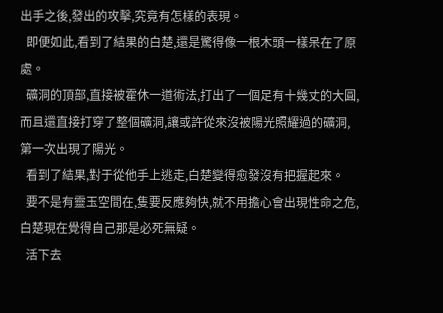出手之後,發出的攻擊,究竟有怎樣的表現。
  即便如此,看到了結果的白楚,還是驚得像一根木頭一樣呆在了原處。
  礦洞的頂部,直接被霍休一道術法,打出了一個足有十幾丈的大圓,而且還直接打穿了整個礦洞,讓或許從來沒被陽光照耀過的礦洞,第一次出現了陽光。
  看到了結果,對于從他手上逃走,白楚變得愈發沒有把握起來。
  要不是有靈玉空間在,隻要反應夠快,就不用擔心會出現性命之危,白楚現在覺得自己那是必死無疑。
  活下去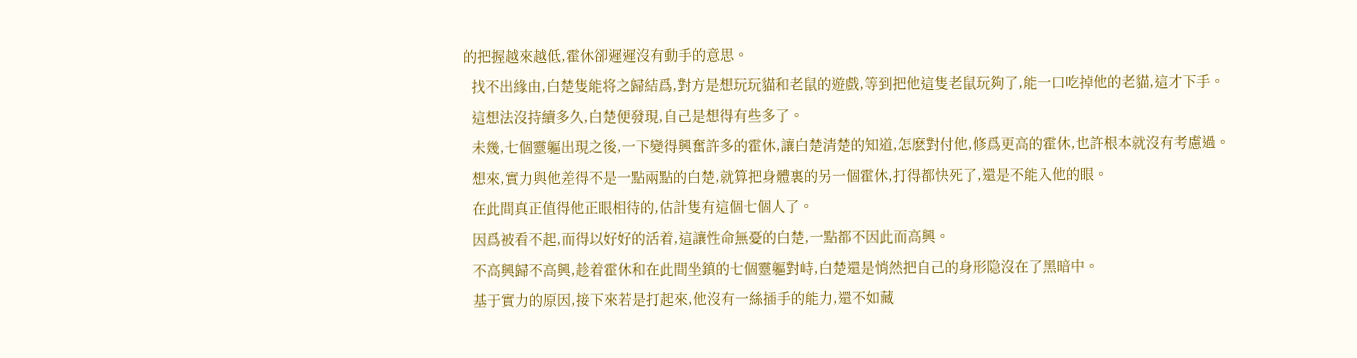的把握越來越低,霍休卻遲遲沒有動手的意思。
  找不出緣由,白楚隻能将之歸結爲,對方是想玩玩貓和老鼠的遊戲,等到把他這隻老鼠玩夠了,能一口吃掉他的老貓,這才下手。
  這想法沒持續多久,白楚便發現,自己是想得有些多了。
  未幾,七個靈軀出現之後,一下變得興奮許多的霍休,讓白楚清楚的知道,怎麽對付他,修爲更高的霍休,也許根本就沒有考慮過。
  想來,實力與他差得不是一點兩點的白楚,就算把身體裏的另一個霍休,打得都快死了,還是不能入他的眼。
  在此間真正值得他正眼相待的,估計隻有這個七個人了。
  因爲被看不起,而得以好好的活着,這讓性命無憂的白楚,一點都不因此而高興。
  不高興歸不高興,趁着霍休和在此間坐鎮的七個靈軀對峙,白楚還是悄然把自己的身形隐沒在了黑暗中。
  基于實力的原因,接下來若是打起來,他沒有一絲插手的能力,還不如藏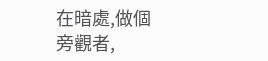在暗處,做個旁觀者,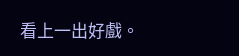看上一出好戲。